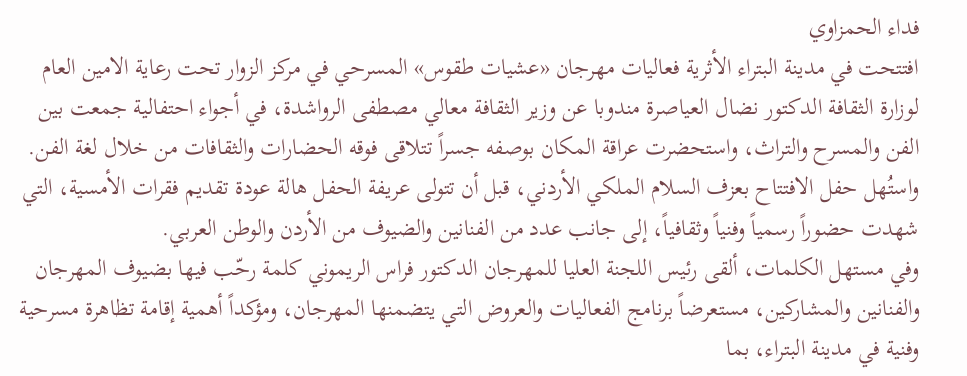فداء الحمزاوي
افتتحت في مدينة البتراء الأثرية فعاليات مهرجان «عشيات طقوس» المسرحي في مركز الزوار تحت رعاية الامين العام لوزارة الثقافة الدكتور نضال العياصرة مندوبا عن وزير الثقافة معالي مصطفى الرواشدة، في أجواء احتفالية جمعت بين الفن والمسرح والتراث، واستحضرت عراقة المكان بوصفه جسراً تتلاقى فوقه الحضارات والثقافات من خلال لغة الفن.
واستُهل حفل الافتتاح بعزف السلام الملكي الأردني، قبل أن تتولى عريفة الحفل هالة عودة تقديم فقرات الأمسية، التي شهدت حضوراً رسمياً وفنياً وثقافياً، إلى جانب عدد من الفنانين والضيوف من الأردن والوطن العربي.
وفي مستهل الكلمات، ألقى رئيس اللجنة العليا للمهرجان الدكتور فراس الريموني كلمة رحّب فيها بضيوف المهرجان والفنانين والمشاركين، مستعرضاً برنامج الفعاليات والعروض التي يتضمنها المهرجان، ومؤكداً أهمية إقامة تظاهرة مسرحية وفنية في مدينة البتراء، بما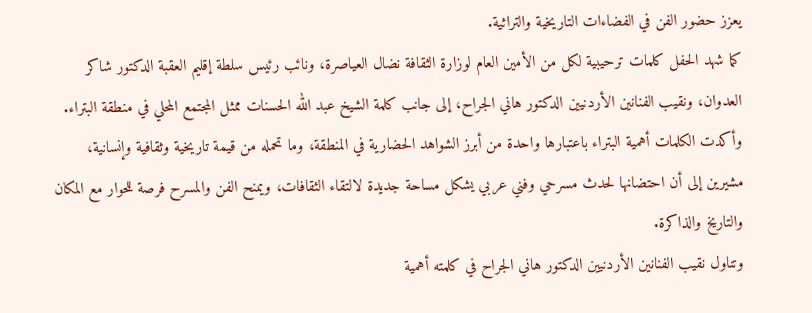يعزز حضور الفن في الفضاءات التاريخية والتراثية.
كما شهد الحفل كلمات ترحيبية لكل من الأمين العام لوزارة الثقافة نضال العياصرة، ونائب رئيس سلطة إقليم العقبة الدكتور شاكر العدوان، ونقيب الفنانين الأردنيين الدكتور هاني الجراح، إلى جانب كلمة الشيخ عبد الله الحسنات ممثل المجتمع المحلي في منطقة البتراء.
وأكدت الكلمات أهمية البتراء باعتبارها واحدة من أبرز الشواهد الحضارية في المنطقة، وما تحمله من قيمة تاريخية وثقافية وإنسانية، مشيرين إلى أن احتضانها لحدث مسرحي وفني عربي يشكل مساحة جديدة لالتقاء الثقافات، ويمنح الفن والمسرح فرصة للحوار مع المكان والتاريخ والذاكرة.
وتناول نقيب الفنانين الأردنيين الدكتور هاني الجراح في كلمته أهمية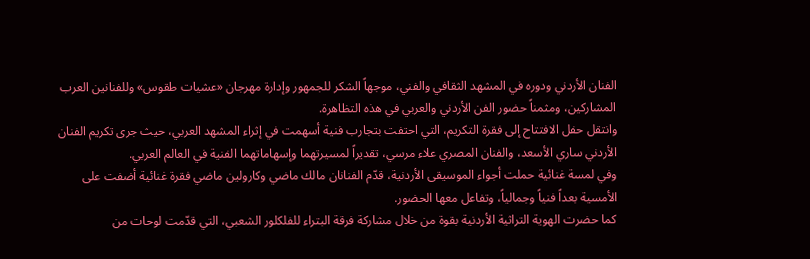الفنان الأردني ودوره في المشهد الثقافي والفني، موجهاً الشكر للجمهور وإدارة مهرجان «عشيات طقوس» وللفنانين العرب المشاركين، ومثمناً حضور الفن الأردني والعربي في هذه التظاهرة.
وانتقل حفل الافتتاح إلى فقرة التكريم، التي احتفت بتجارب فنية أسهمت في إثراء المشهد العربي، حيث جرى تكريم الفنان الأردني ساري الأسعد، والفنان المصري علاء مرسي، تقديراً لمسيرتهما وإسهاماتهما الفنية في العالم العربي.
وفي لمسة غنائية حملت أجواء الموسيقى الأردنية، قدّم الفنانان مالك ماضي وكارولين ماضي فقرة غنائية أضفت على الأمسية بعداً فنياً وجمالياً، وتفاعل معها الحضور.
كما حضرت الهوية التراثية الأردنية بقوة من خلال مشاركة فرقة البتراء للفلكلور الشعبي، التي قدّمت لوحات من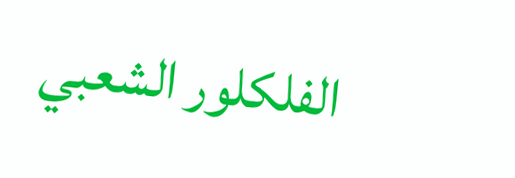الفلكلور الشعبي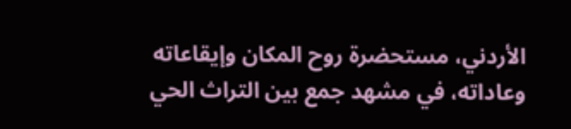الأردني، مستحضرة روح المكان وإيقاعاته وعاداته، في مشهد جمع بين التراث الحي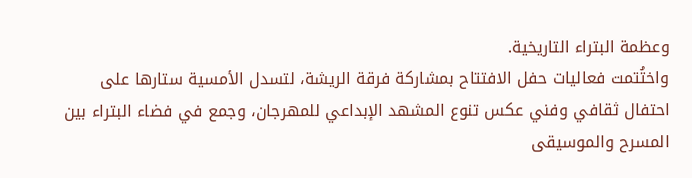وعظمة البتراء التاريخية.
واختُتمت فعاليات حفل الافتتاح بمشاركة فرقة الريشة، لتسدل الأمسية ستارها على احتفال ثقافي وفني عكس تنوع المشهد الإبداعي للمهرجان، وجمع في فضاء البتراء بين المسرح والموسيقى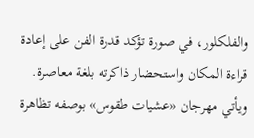والفلكلور، في صورة تؤكد قدرة الفن على إعادة قراءة المكان واستحضار ذاكرته بلغة معاصرة.
ويأتي مهرجان «عشيات طقوس» بوصفه تظاهرة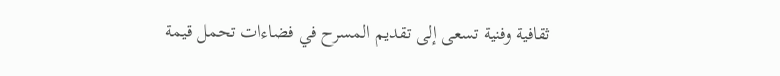ثقافية وفنية تسعى إلى تقديم المسرح في فضاءات تحمل قيمة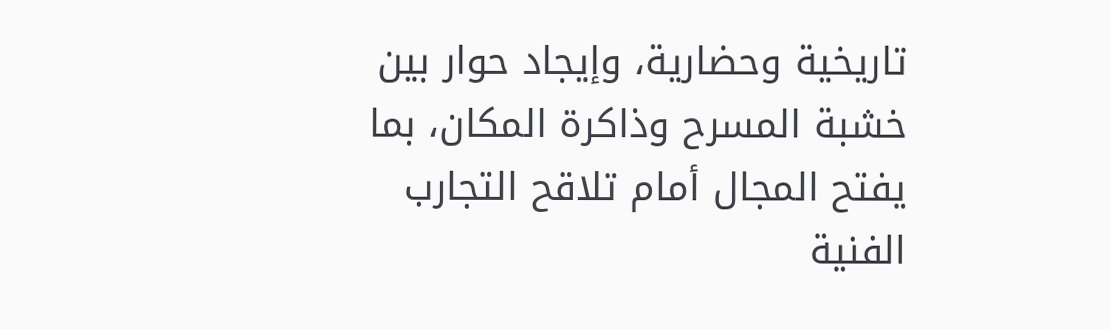تاريخية وحضارية، وإيجاد حوار بين خشبة المسرح وذاكرة المكان، بما يفتح المجال أمام تلاقح التجارب الفنية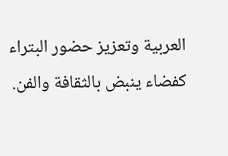العربية وتعزيز حضور البتراء كفضاء ينبض بالثقافة والفن.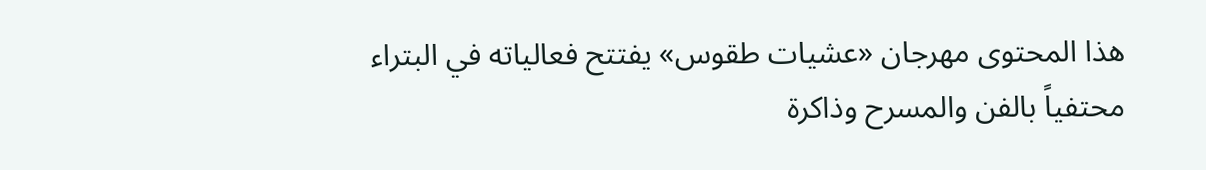هذا المحتوى مهرجان «عشيات طقوس» يفتتح فعالياته في البتراء محتفياً بالفن والمسرح وذاكرة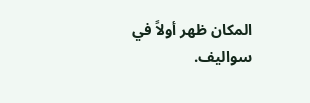المكان ظهر أولاً في سواليف.